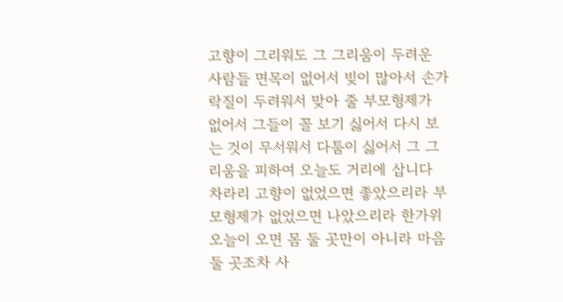고향이 그리워도 그 그리움이 두려운 사람들 면목이 없어서 빚이 많아서 손가락질이 두려워서 맞아 줄 부모형제가 없어서 그들이 꼴 보기 싫어서 다시 보는 것이 무서워서 다툼이 싫어서 그 그리움을 피하여 오늘도 거리에 삽니다 차라리 고향이 없었으면 좋았으리라 부모형제가 없었으면 나았으리라 한가위 오늘이 오면 몸 둘 곳만이 아니라 마음 둘 곳조차 사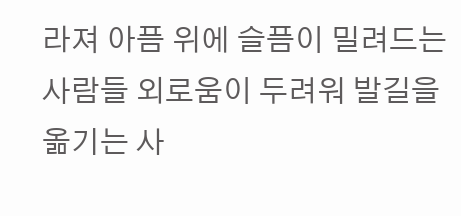라져 아픔 위에 슬픔이 밀려드는 사람들 외로움이 두려워 발길을 옮기는 사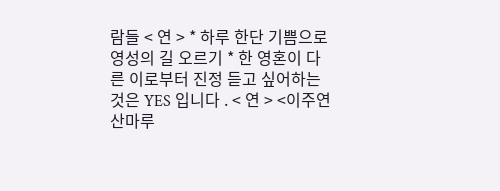람들 < 연 > * 하루 한단 기쁨으로 영성의 길 오르기 * 한 영혼이 다른 이로부터 진정 듣고 싶어하는 것은 YES 입니다 . < 연 > <이주연 산마루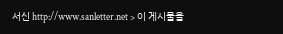서신 http://www.sanletter.net > 이 게시물을